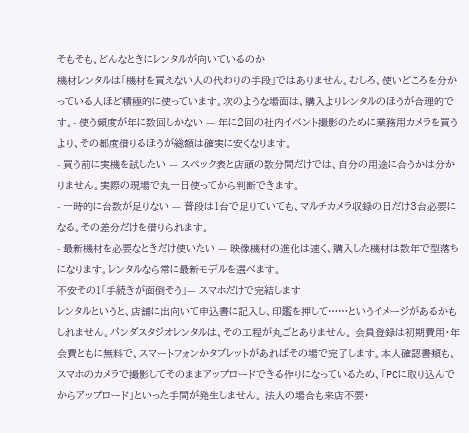そもそも、どんなときにレンタルが向いているのか
機材レンタルは「機材を買えない人の代わりの手段」ではありません。むしろ、使いどころを分かっている人ほど積極的に使っています。次のような場面は、購入よりレンタルのほうが合理的です。- 使う頻度が年に数回しかない — 年に2回の社内イベント撮影のために業務用カメラを買うより、その都度借りるほうが総額は確実に安くなります。
- 買う前に実機を試したい — スペック表と店頭の数分間だけでは、自分の用途に合うかは分かりません。実際の現場で丸一日使ってから判断できます。
- 一時的に台数が足りない — 普段は1台で足りていても、マルチカメラ収録の日だけ3台必要になる。その差分だけを借りられます。
- 最新機材を必要なときだけ使いたい — 映像機材の進化は速く、購入した機材は数年で型落ちになります。レンタルなら常に最新モデルを選べます。
不安その1「手続きが面倒そう」— スマホだけで完結します
レンタルというと、店舗に出向いて申込書に記入し、印鑑を押して……というイメージがあるかもしれません。パンダスタジオレンタルは、その工程が丸ごとありません。 会員登録は初期費用・年会費ともに無料で、スマートフォンかタブレットがあればその場で完了します。本人確認書類も、スマホのカメラで撮影してそのままアップロードできる作りになっているため、「PCに取り込んでからアップロード」といった手間が発生しません。 法人の場合も来店不要・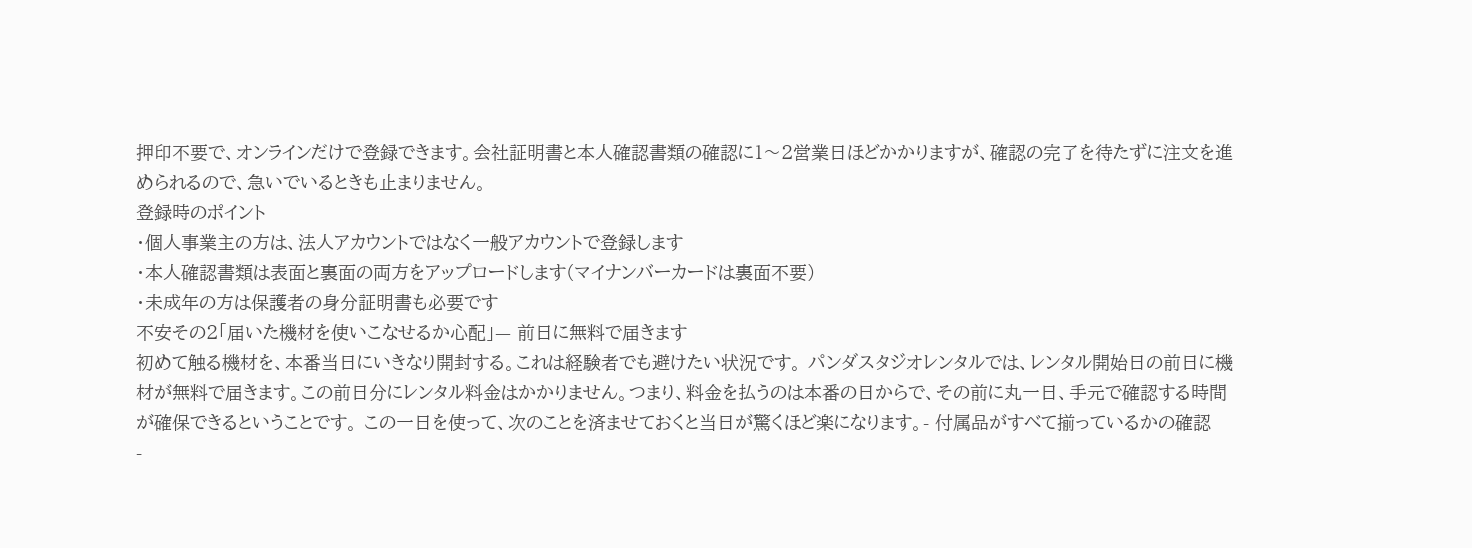押印不要で、オンラインだけで登録できます。会社証明書と本人確認書類の確認に1〜2営業日ほどかかりますが、確認の完了を待たずに注文を進められるので、急いでいるときも止まりません。
登録時のポイント
・個人事業主の方は、法人アカウントではなく一般アカウントで登録します
・本人確認書類は表面と裏面の両方をアップロードします(マイナンバーカードは裏面不要)
・未成年の方は保護者の身分証明書も必要です
不安その2「届いた機材を使いこなせるか心配」— 前日に無料で届きます
初めて触る機材を、本番当日にいきなり開封する。これは経験者でも避けたい状況です。 パンダスタジオレンタルでは、レンタル開始日の前日に機材が無料で届きます。この前日分にレンタル料金はかかりません。つまり、料金を払うのは本番の日からで、その前に丸一日、手元で確認する時間が確保できるということです。 この一日を使って、次のことを済ませておくと当日が驚くほど楽になります。- 付属品がすべて揃っているかの確認
-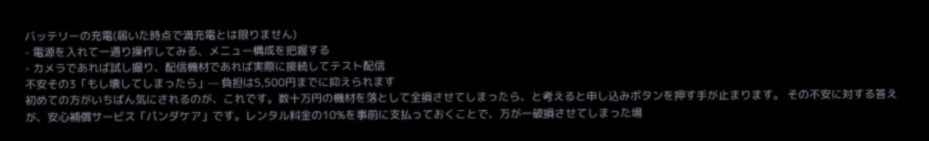バッテリーの充電(届いた時点で満充電とは限りません)
- 電源を入れて一通り操作してみる、メニュー構成を把握する
- カメラであれば試し撮り、配信機材であれば実際に接続してテスト配信
不安その3「もし壊してしまったら」— 負担は5,500円までに抑えられます
初めての方がいちばん気にされるのが、これです。数十万円の機材を落として全損させてしまったら、と考えると申し込みボタンを押す手が止まります。 その不安に対する答えが、安心補償サービス「パンダケア」です。レンタル料金の10%を事前に支払っておくことで、万が一破損させてしまった場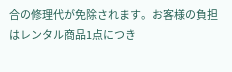合の修理代が免除されます。お客様の負担はレンタル商品1点につき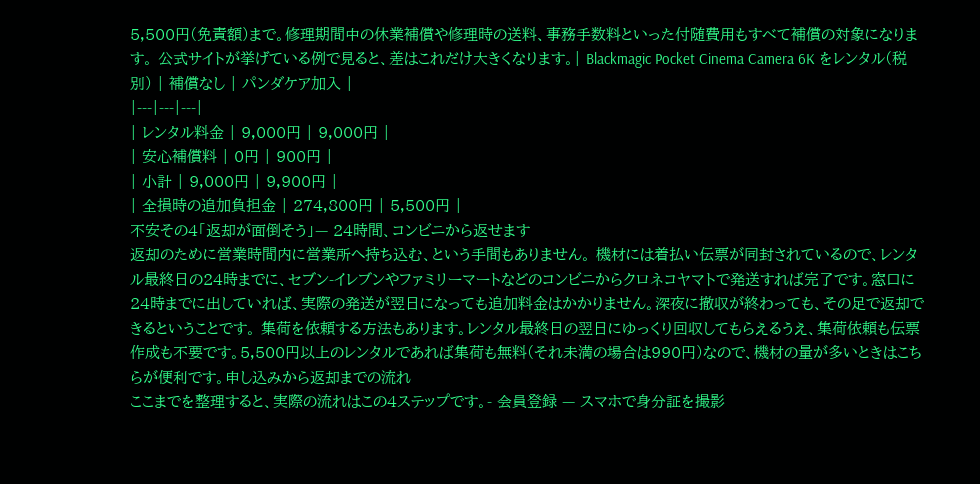5,500円(免責額)まで。修理期間中の休業補償や修理時の送料、事務手数料といった付随費用もすべて補償の対象になります。 公式サイトが挙げている例で見ると、差はこれだけ大きくなります。| Blackmagic Pocket Cinema Camera 6K をレンタル(税別) | 補償なし | パンダケア加入 |
|---|---|---|
| レンタル料金 | 9,000円 | 9,000円 |
| 安心補償料 | 0円 | 900円 |
| 小計 | 9,000円 | 9,900円 |
| 全損時の追加負担金 | 274,800円 | 5,500円 |
不安その4「返却が面倒そう」— 24時間、コンビニから返せます
返却のために営業時間内に営業所へ持ち込む、という手間もありません。 機材には着払い伝票が同封されているので、レンタル最終日の24時までに、セブン-イレブンやファミリーマートなどのコンビニからクロネコヤマトで発送すれば完了です。窓口に24時までに出していれば、実際の発送が翌日になっても追加料金はかかりません。深夜に撤収が終わっても、その足で返却できるということです。 集荷を依頼する方法もあります。レンタル最終日の翌日にゆっくり回収してもらえるうえ、集荷依頼も伝票作成も不要です。5,500円以上のレンタルであれば集荷も無料(それ未満の場合は990円)なので、機材の量が多いときはこちらが便利です。申し込みから返却までの流れ
ここまでを整理すると、実際の流れはこの4ステップです。- 会員登録 — スマホで身分証を撮影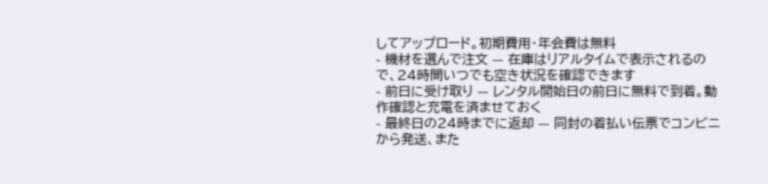してアップロード。初期費用・年会費は無料
- 機材を選んで注文 — 在庫はリアルタイムで表示されるので、24時間いつでも空き状況を確認できます
- 前日に受け取り — レンタル開始日の前日に無料で到着。動作確認と充電を済ませておく
- 最終日の24時までに返却 — 同封の着払い伝票でコンビニから発送、また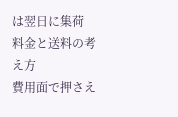は翌日に集荷
料金と送料の考え方
費用面で押さえ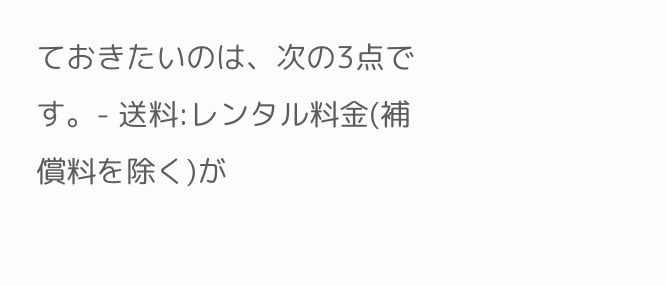ておきたいのは、次の3点です。- 送料:レンタル料金(補償料を除く)が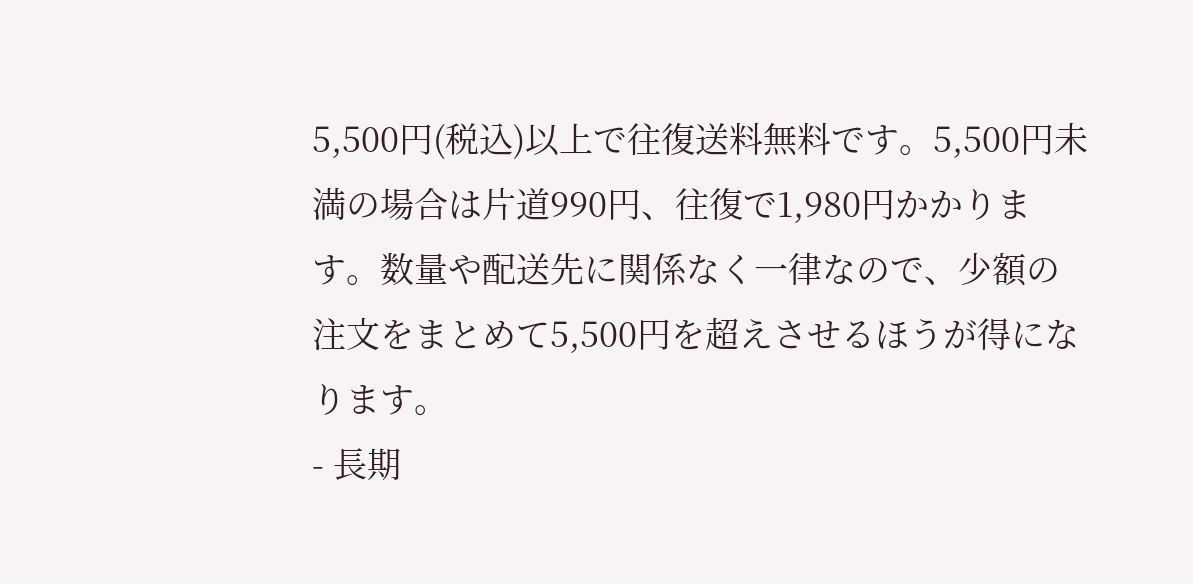5,500円(税込)以上で往復送料無料です。5,500円未満の場合は片道990円、往復で1,980円かかります。数量や配送先に関係なく一律なので、少額の注文をまとめて5,500円を超えさせるほうが得になります。
- 長期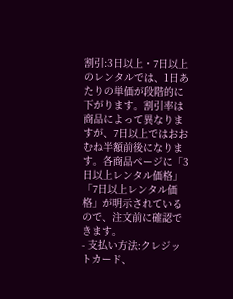割引:3日以上・7日以上のレンタルでは、1日あたりの単価が段階的に下がります。割引率は商品によって異なりますが、7日以上ではおおむね半額前後になります。各商品ページに「3日以上レンタル価格」「7日以上レンタル価格」が明示されているので、注文前に確認できます。
- 支払い方法:クレジットカード、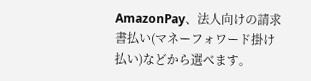AmazonPay、法人向けの請求書払い(マネーフォワード掛け払い)などから選べます。